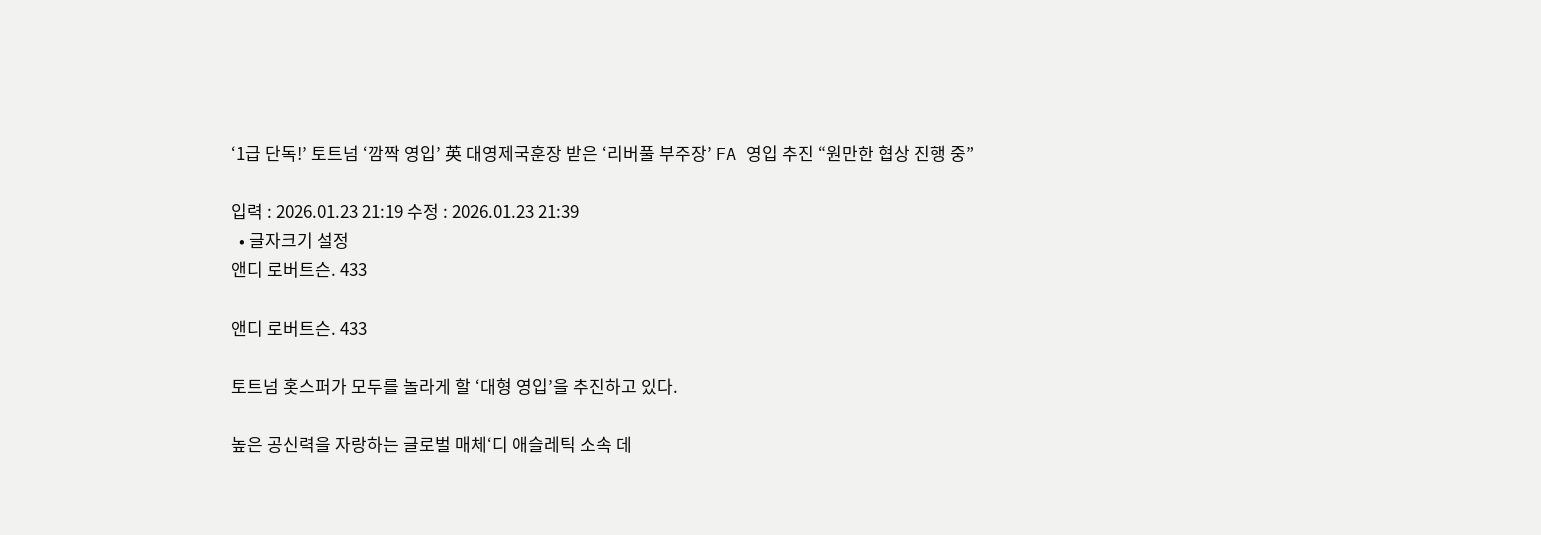‘1급 단독!’ 토트넘 ‘깜짝 영입’ 英 대영제국훈장 받은 ‘리버풀 부주장’ FA 영입 추진 “원만한 협상 진행 중”

입력 : 2026.01.23 21:19 수정 : 2026.01.23 21:39
  • 글자크기 설정
앤디 로버트슨. 433

앤디 로버트슨. 433

토트넘 홋스퍼가 모두를 놀라게 할 ‘대형 영입’을 추진하고 있다.

높은 공신력을 자랑하는 글로벌 매체‘디 애슬레틱 소속 데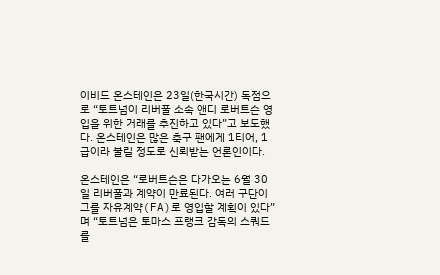이비드 온스테인은 23일(한국시간) 독점으로 “토트넘이 리버풀 소속 앤디 로버트슨 영입을 위한 거래를 추진하고 있다”고 보도했다. 온스테인은 많은 축구 팬에게 1티어, 1급이라 불릴 정도로 신뢰받는 언론인이다.

온스테인은 “로버트슨은 다가오는 6월 30일 리버풀과 계약이 만료된다. 여러 구단이 그를 자유계약(FA)로 영입할 계획이 있다”며 “토트넘은 토마스 프랭크 감독의 스쿼드를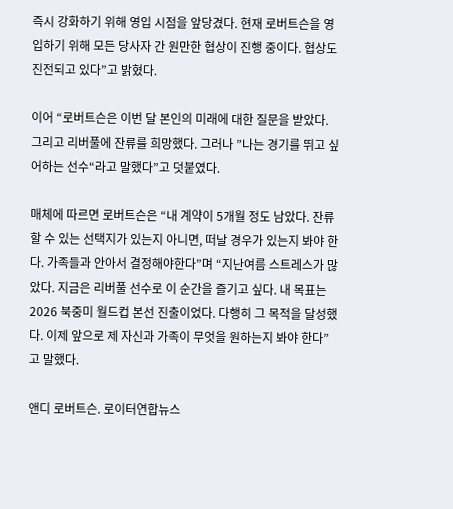즉시 강화하기 위해 영입 시점을 앞당겼다. 현재 로버트슨을 영입하기 위해 모든 당사자 간 원만한 협상이 진행 중이다. 협상도 진전되고 있다”고 밝혔다.

이어 “로버트슨은 이번 달 본인의 미래에 대한 질문을 받았다. 그리고 리버풀에 잔류를 희망했다. 그러나 ”나는 경기를 뛰고 싶어하는 선수“라고 말했다”고 덧붙였다.

매체에 따르면 로버트슨은 “내 계약이 5개월 정도 남았다. 잔류할 수 있는 선택지가 있는지 아니면, 떠날 경우가 있는지 봐야 한다. 가족들과 안아서 결정해야한다”며 “지난여름 스트레스가 많았다. 지금은 리버풀 선수로 이 순간을 즐기고 싶다. 내 목표는 2026 북중미 월드컵 본선 진출이었다. 다행히 그 목적을 달성했다. 이제 앞으로 제 자신과 가족이 무엇을 원하는지 봐야 한다”고 말했다.

앤디 로버트슨. 로이터연합뉴스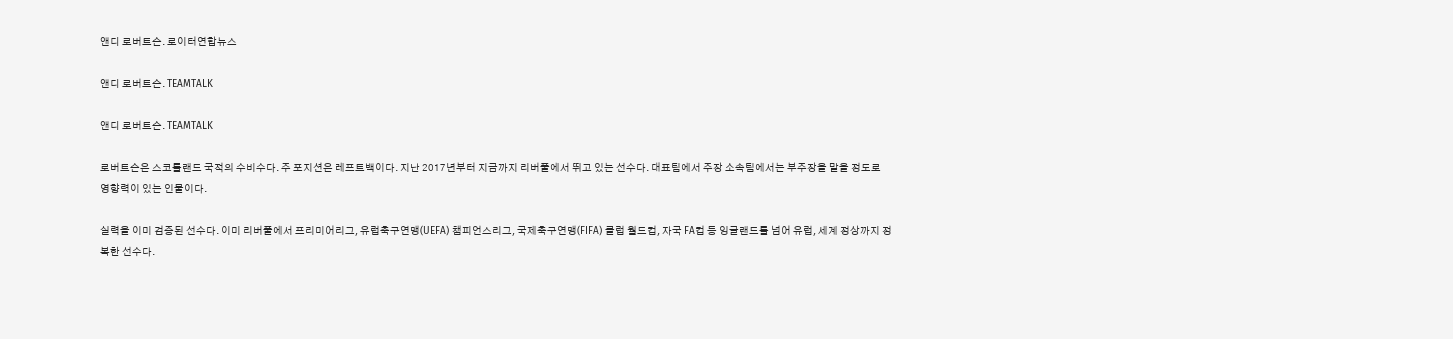앤디 로버트슨. 로이터연합뉴스

앤디 로버트슨. TEAMTALK

앤디 로버트슨. TEAMTALK

로버트슨은 스코틀랜드 국적의 수비수다. 주 포지션은 레프트백이다. 지난 2017년부터 지금까지 리버풀에서 뛰고 있는 선수다. 대표팀에서 주장 소속팀에서는 부주장을 맡을 정도로 영향력이 있는 인물이다.

실력을 이미 검증된 선수다. 이미 리버풀에서 프리미어리그, 유럽축구연맹(UEFA) 챔피언스리그, 국제축구연맹(FIFA) 클럽 월드컵, 자국 FA컵 등 잉글랜드를 넘어 유럽, 세계 정상까지 정복한 선수다.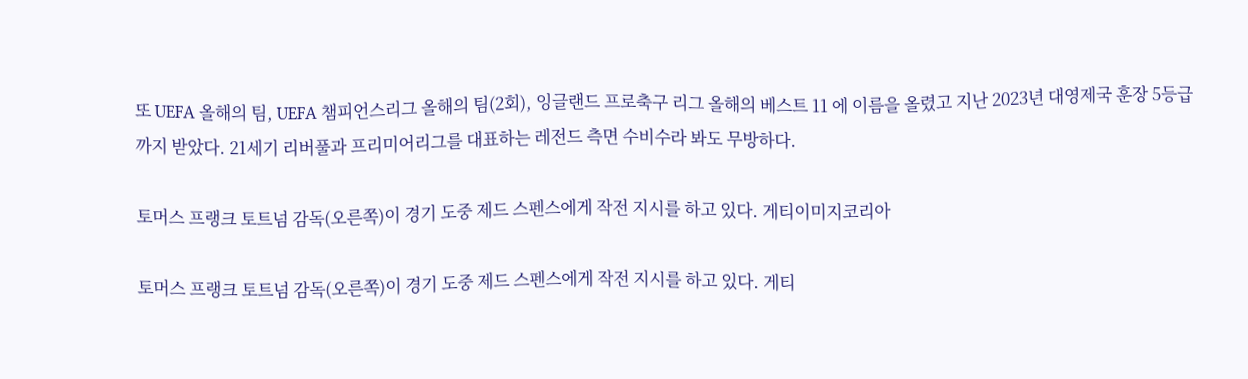또 UEFA 올해의 팀, UEFA 챔피언스리그 올해의 팀(2회), 잉글랜드 프로축구 리그 올해의 베스트 11 에 이름을 올렸고 지난 2023년 대영제국 훈장 5등급까지 받았다. 21세기 리버풀과 프리미어리그를 대표하는 레전드 측면 수비수라 봐도 무방하다.

토머스 프랭크 토트넘 감독(오른쪽)이 경기 도중 제드 스펜스에게 작전 지시를 하고 있다. 게티이미지코리아

토머스 프랭크 토트넘 감독(오른쪽)이 경기 도중 제드 스펜스에게 작전 지시를 하고 있다. 게티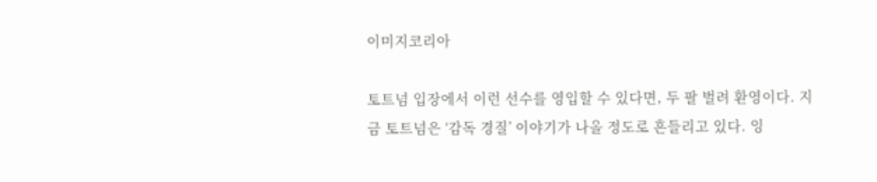이미지코리아

토트넘 입장에서 이런 선수를 영입할 수 있다면, 두 팔 벌려 환영이다. 지금 토트넘은 ‘감독 경질’ 이야기가 나올 정도로 흔들리고 있다. 잉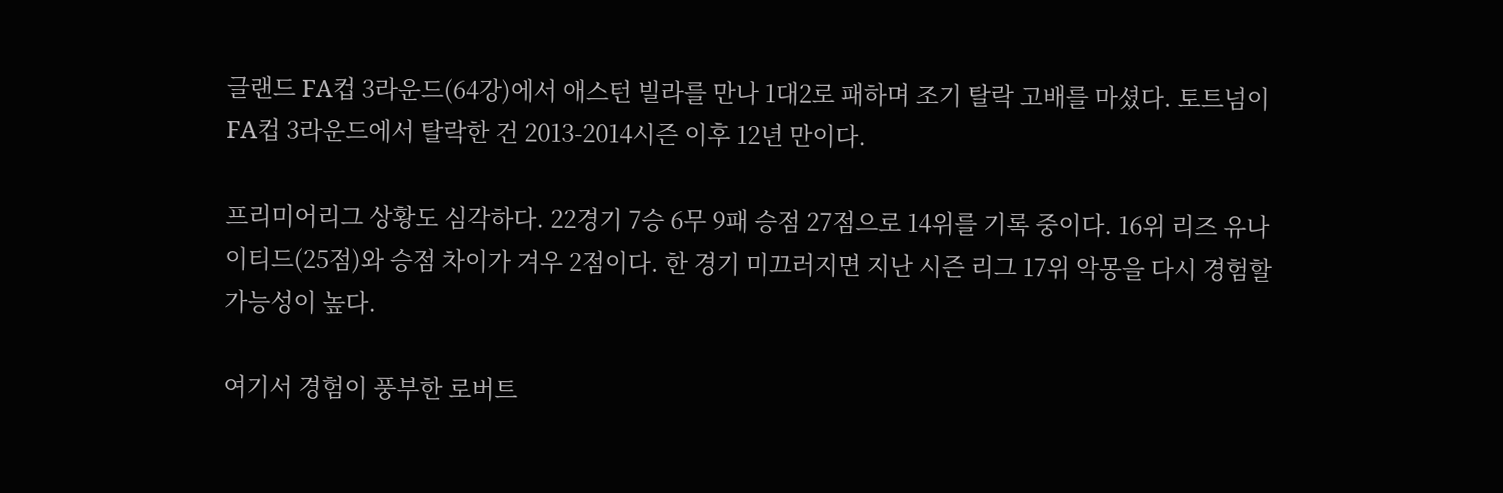글랜드 FA컵 3라운드(64강)에서 애스턴 빌라를 만나 1대2로 패하며 조기 탈락 고배를 마셨다. 토트넘이 FA컵 3라운드에서 탈락한 건 2013-2014시즌 이후 12년 만이다.

프리미어리그 상황도 심각하다. 22경기 7승 6무 9패 승점 27점으로 14위를 기록 중이다. 16위 리즈 유나이티드(25점)와 승점 차이가 겨우 2점이다. 한 경기 미끄러지면 지난 시즌 리그 17위 악몽을 다시 경험할 가능성이 높다.

여기서 경험이 풍부한 로버트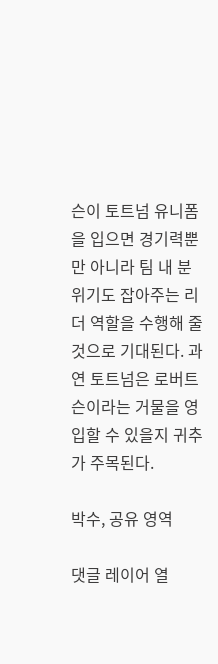슨이 토트넘 유니폼을 입으면 경기력뿐만 아니라 팀 내 분위기도 잡아주는 리더 역할을 수행해 줄 것으로 기대된다. 과연 토트넘은 로버트슨이라는 거물을 영입할 수 있을지 귀추가 주목된다.

박수, 공유 영역

댓글 레이어 열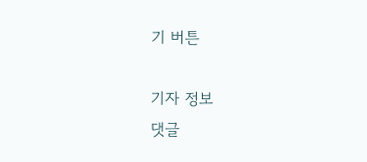기 버튼

기자 정보
댓글